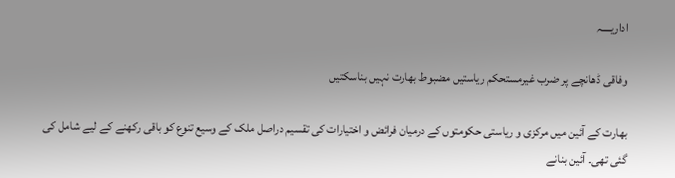اداریــــہ

وفاقی ڈھانچے پر ضرب غیرمستحکم ریاستیں مضبوط بھارت نہیں بناسکتیں

بھارت کے آئین میں مرکزی و ریاستی حکومتوں کے درمیان فرائض و اختیارات کی تقسیم دراصل ملک کے وسیع تنوع کو باقی رکھنے کے لیے شامل کی گئی تھی۔ آئین بنانے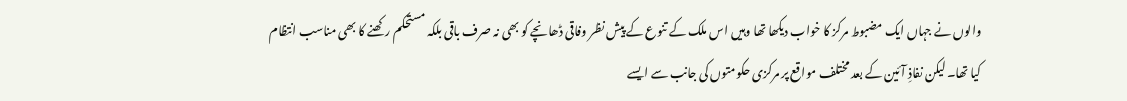والوں نے جہاں ایک مضبوط مرکز کا خواب دیکھا تھا وہیں اس ملک کے تنوع کے پیش نظر وفاقی ڈھانچے کو بھی نہ صرف باقی بلکہ مستحکم رکھنے کا بھی مناسب انتظام کیا تھا۔ لیکن نفاذِ آئین کے بعد مختلف مواقع پر مرکزی حکومتوں کی جانب سے ایسے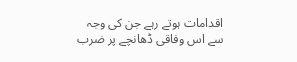اقدامات ہوتے رہے جن کی وجہ سے اس وفاقی ڈھانچے پر ضرب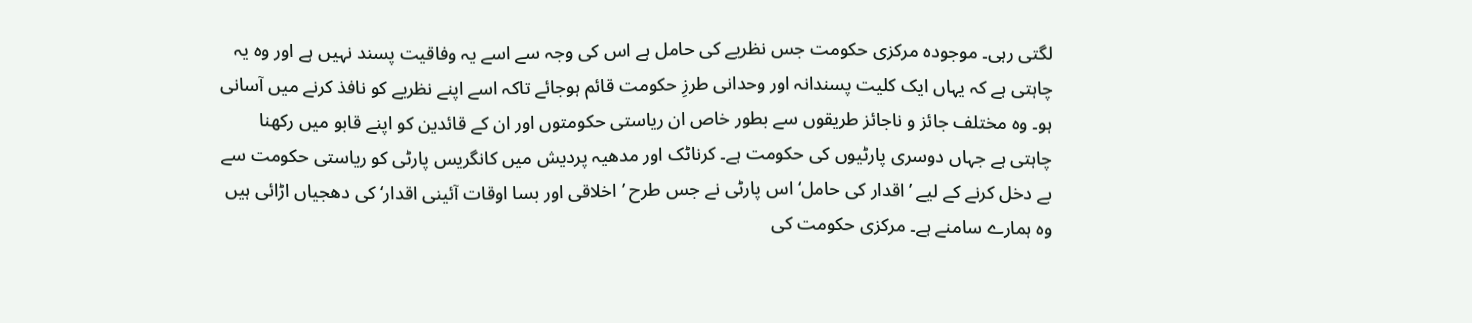لگتی رہی۔ موجودہ مرکزی حکومت جس نظریے کی حامل ہے اس کی وجہ سے اسے یہ وفاقیت پسند نہیں ہے اور وہ یہ چاہتی ہے کہ یہاں ایک کلیت پسندانہ اور وحدانی طرزِ حکومت قائم ہوجائے تاکہ اسے اپنے نظریے کو نافذ کرنے میں آسانی ہو۔ وہ مختلف جائز و ناجائز طریقوں سے بطور خاص ان ریاستی حکومتوں اور ان کے قائدین کو اپنے قابو میں رکھنا چاہتی ہے جہاں دوسری پارٹیوں کی حکومت ہے۔ کرناٹک اور مدھیہ پردیش میں کانگریس پارٹی کو ریاستی حکومت سے بے دخل کرنے کے لیے ’اقدار کی حامل‘ اس پارٹی نے جس طرح ’اخلاقی اور بسا اوقات آئینی اقدار‘ کی دھجیاں اڑائی ہیں وہ ہمارے سامنے ہے۔ مرکزی حکومت کی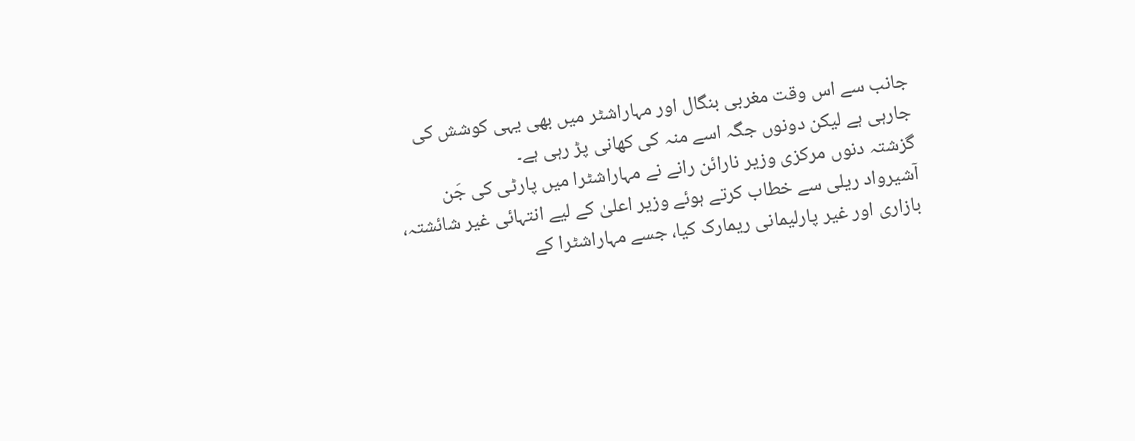جانب سے اس وقت مغربی بنگال اور مہاراشٹر میں بھی یہی کوشش کی جارہی ہے لیکن دونوں جگہ اسے منہ کی کھانی پڑ رہی ہے۔
گزشتہ دنوں مرکزی وزیر نارائن رانے نے مہاراشٹرا میں پارٹی کی جَن آشیرواد ریلی سے خطاب کرتے ہوئے وزیر اعلیٰ کے لیے انتہائی غیر شائشتہ، بازاری اور غیر پارلیمانی ریمارک کیا، جسے مہاراشٹرا کے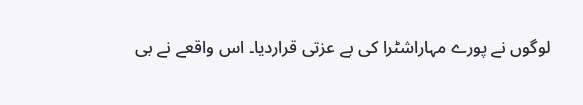لوگوں نے پورے مہاراشٹرا کی بے عزتی قراردیا۔ اس واقعے نے بی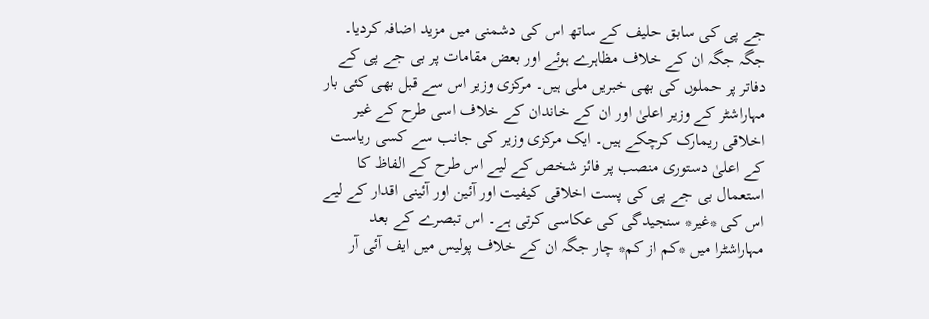جے پی کی سابق حلیف کے ساتھ اس کی دشمنی میں مزید اضافہ کردیا۔ جگہ جگہ ان کے خلاف مظاہرے ہوئے اور بعض مقامات پر بی جے پی کے دفاتر پر حملوں کی بھی خبریں ملی ہیں۔ مرکزی وزیر اس سے قبل بھی کئی بار مہاراشٹر کے وزیر اعلیٰ اور ان کے خاندان کے خلاف اسی طرح کے غیر اخلاقی ریمارک کرچکے ہیں۔ ایک مرکزی وزیر کی جانب سے کسی ریاست کے اعلیٰ دستوری منصب پر فائز شخص کے لیے اس طرح کے الفاظ کا استعمال بی جے پی کی پست اخلاقی کیفیت اور آئین اور آئینی اقدار کے لیے اس کی *غیر* سنجیدگی کی عکاسی کرتی ہے۔ اس تبصرے کے بعد مہاراشٹرا میں *کم از کم* چار جگہ ان کے خلاف پولیس میں ایف آئی آر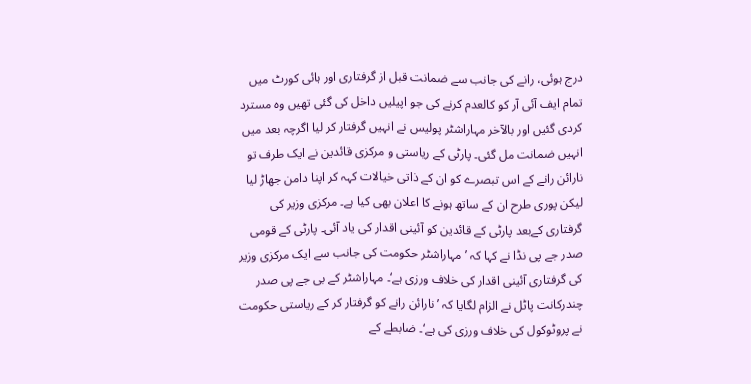درج ہوئی، رانے کی جانب سے ضمانت قبل از گرفتاری اور ہائی کورٹ میں تمام ایف آئی آر کو کالعدم کرنے کی جو اپیلیں داخل کی گئی تھیں وہ مسترد کردی گئیں اور بالآخر مہاراشٹر پولیس نے انہیں گرفتار کر لیا اگرچہ بعد میں انہیں ضمانت مل گئی۔ پارٹی کے ریاستی و مرکزی قائدین نے ایک طرف تو نارائن رانے کے اس تبصرے کو ان کے ذاتی خیالات کہہ کر اپنا دامن جھاڑ لیا لیکن پوری طرح ان کے ساتھ ہونے کا اعلان بھی کیا ہے۔ مرکزی وزیر کی گرفتاری کےبعد پارٹی کے قائدین کو آئینی اقدار کی یاد آئی۔ پارٹی کے قومی صدر جے پی نڈا نے کہا کہ ’مہاراشٹر حکومت کی جانب سے ایک مرکزی وزیر کی گرفتاری آئینی اقدار کی خلاف ورزی ہے‘۔ مہاراشٹر کے بی جے پی صدر چندرکانت پاٹل نے الزام لگایا کہ ’نارائن رانے کو گرفتار کر کے ریاستی حکومت نے پروٹوکول کی خلاف ورزی کی ہے‘۔ ضابطے کے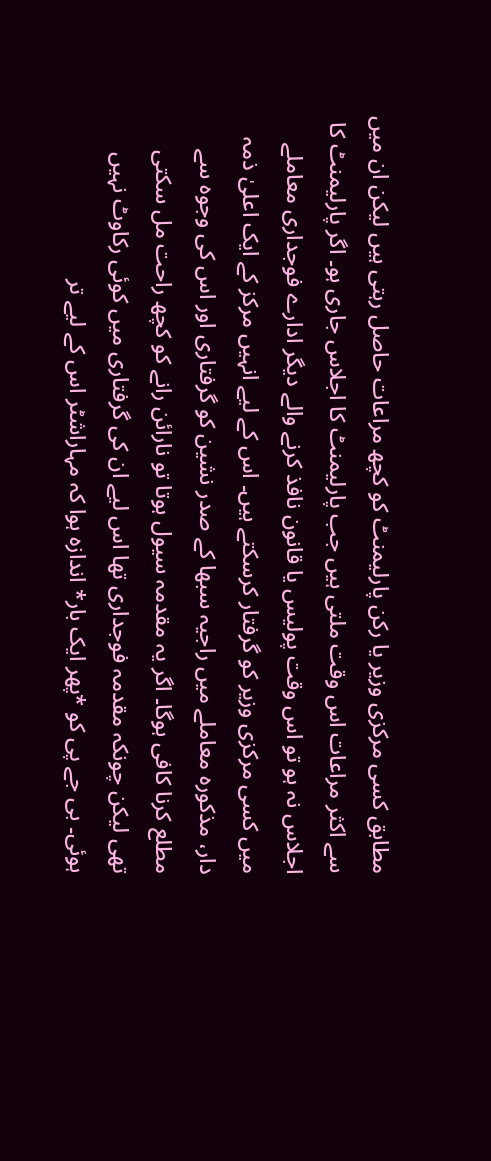مطابق کسی مرکزی وزیر یا رکن پارلیمنٹ کو کچھ مراعات حاصل رہتی ہیں لیکن ان میں سے اکثر مراعات اس وقت ملتی ہیں جب پارلیمنٹ کا اجلاس جاری ہو۔ اگر پارلیمنٹ کا اجلاس نہ ہو تو اس وقت پولیس یا قانون نافذ کرنے والے دیگر ادارے فوجداری معاملے میں کسی مرکزی وزیر کو گرفتار کرسکتے ہیں۔ اس کے لیے انہیں مرکز کے ایک اعلیٰ ذمہ دار، مذکورہ معاملے میں راجیہ سبھا کے صدر نشین کو گرفتاری اور اس کی وجوہ سے مطلع کرنا کافی ہوگا۔ اگر یہ مقدمہ سیول ہوتا تو نارائن رانے کو کچھ راحت مل سکتی تھی لیکن چونکہ مقدمہ فوجداری تھا اس لیے ان کی گرفتاری میں کوئی رکاوٹ نہیں ہوئی۔ بی جے پی کو *پھر ایک بار* اندازہ ہوا کہ مہاراشٹر اس کے لیے تر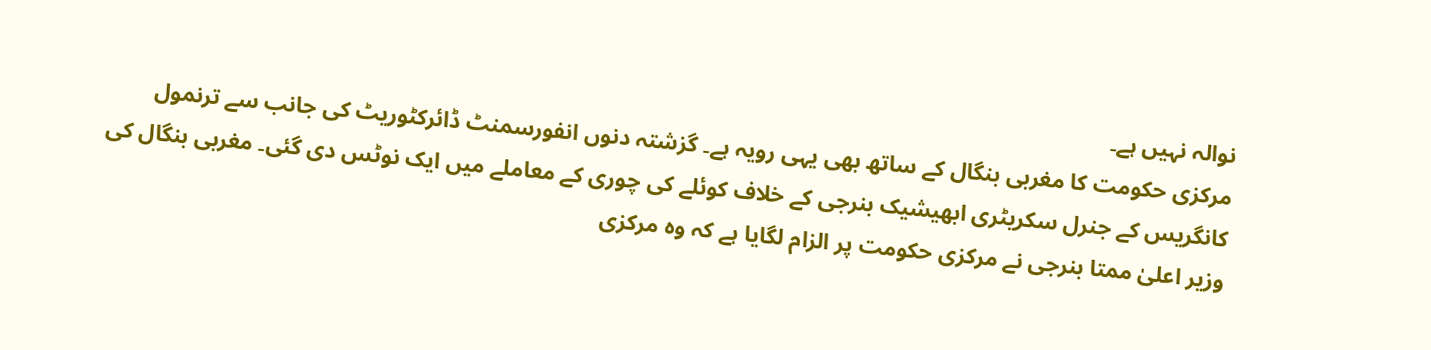نوالہ نہیں ہے۔
مرکزی حکومت کا مغربی بنگال کے ساتھ بھی یہی رویہ ہے۔ گزشتہ دنوں انفورسمنٹ ڈائرکٹوریٹ کی جانب سے ترنمول کانگریس کے جنرل سکریٹری ابھیشیک بنرجی کے خلاف کوئلے کی چوری کے معاملے میں ایک نوٹس دی گئی۔ مغربی بنگال کی وزیر اعلیٰ ممتا بنرجی نے مرکزی حکومت پر الزام لگایا ہے کہ وہ مرکزی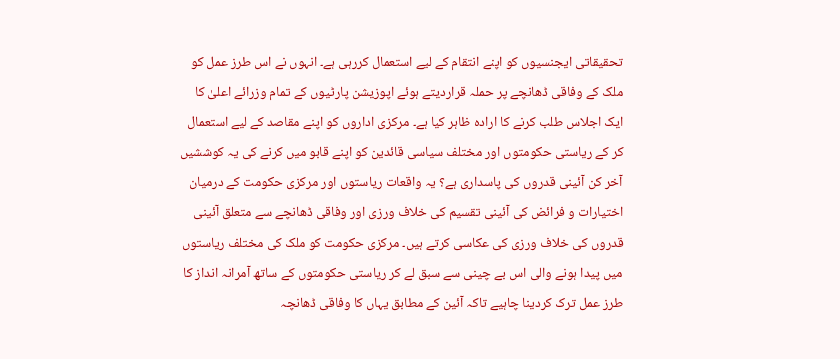تحقیقاتی ایجنسیوں کو اپنے انتقام کے لیے استعمال کررہی ہے۔ انہوں نے اس طرز عمل کو ملک کے وفاقی ڈھانچے پر حملہ قراردیتے ہوئے اپوزیشن پارٹیوں کے تمام وزرائے اعلیٰ کا ایک اجلاس طلب کرنے کا ارادہ ظاہر کیا ہے۔ مرکزی اداروں کو اپنے مقاصد کے لیے استعمال کر کے ریاستی حکومتوں اور مختلف سیاسی قائدین کو اپنے قابو میں کرنے کی یہ کوششیں آخر کن آئینی قدروں کی پاسداری ہے؟ یہ واقعات ریاستوں اور مرکزی حکومت کے درمیان اختیارات و فرائض کی آئینی تقسیم کی خلاف ورزی اور وفاقی ڈھانچے سے متعلق آئینی قدروں کی خلاف ورزی کی عکاسی کرتے ہیں۔ مرکزی حکومت کو ملک کی مختلف ریاستوں میں پیدا ہونے والی اس بے چینی سے سبق لے کر ریاستی حکومتوں کے ساتھ آمرانہ انداز کا طرز عمل ترک کردینا چاہیے تاکہ آئین کے مطابق یہاں کا وفاقی ڈھانچہ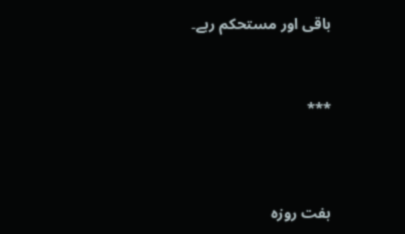باقی اور مستحکم رہے۔



***




ہفت روزہ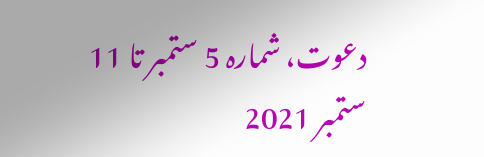دعوت، شمارہ 5 ستمبر تا 11 ستمبر 2021